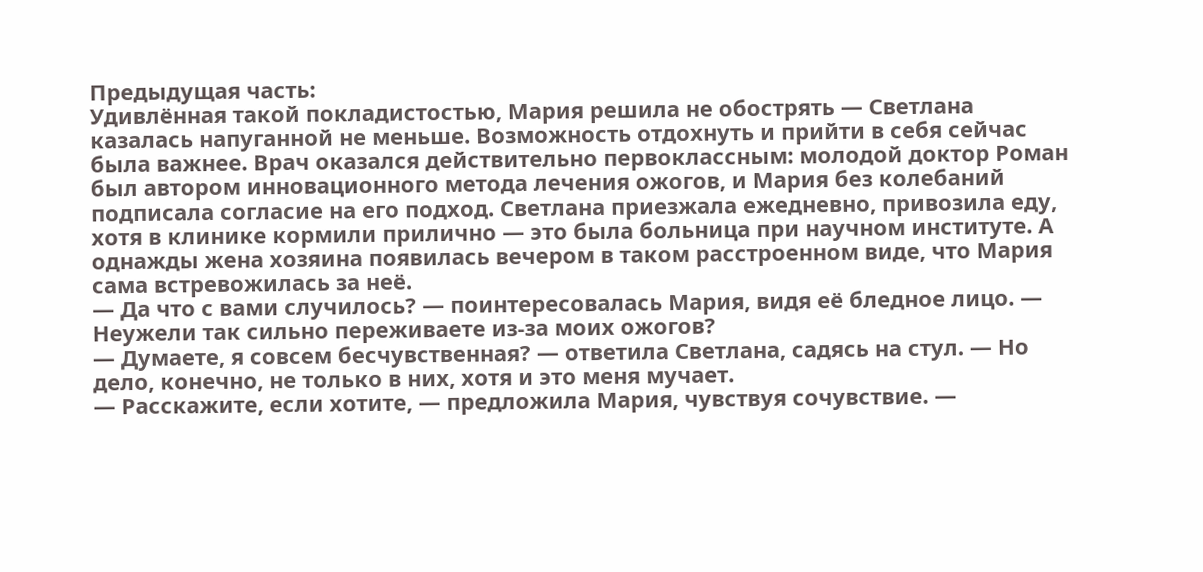Предыдущая часть:
Удивлённая такой покладистостью, Мария решила не обострять — Светлана казалась напуганной не меньше. Возможность отдохнуть и прийти в себя сейчас была важнее. Врач оказался действительно первоклассным: молодой доктор Роман был автором инновационного метода лечения ожогов, и Мария без колебаний подписала согласие на его подход. Светлана приезжала ежедневно, привозила еду, хотя в клинике кормили прилично — это была больница при научном институте. А однажды жена хозяина появилась вечером в таком расстроенном виде, что Мария сама встревожилась за неё.
— Да что с вами случилось? — поинтересовалась Мария, видя её бледное лицо. — Неужели так сильно переживаете из-за моих ожогов?
— Думаете, я совсем бесчувственная? — ответила Светлана, садясь на стул. — Но дело, конечно, не только в них, хотя и это меня мучает.
— Расскажите, если хотите, — предложила Мария, чувствуя сочувствие. —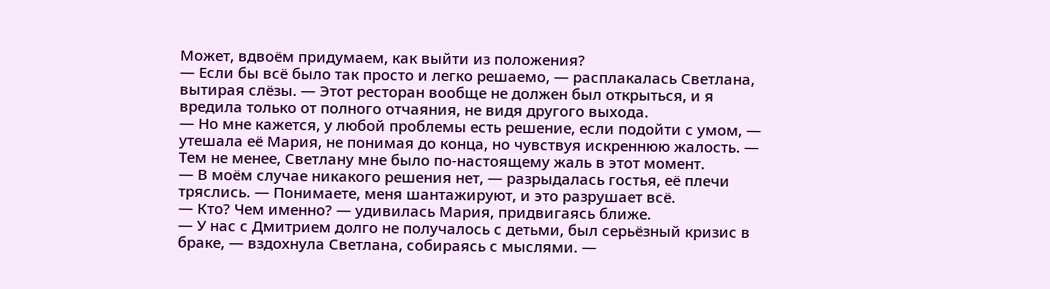Может, вдвоём придумаем, как выйти из положения?
— Если бы всё было так просто и легко решаемо, — расплакалась Светлана, вытирая слёзы. — Этот ресторан вообще не должен был открыться, и я вредила только от полного отчаяния, не видя другого выхода.
— Но мне кажется, у любой проблемы есть решение, если подойти с умом, — утешала её Мария, не понимая до конца, но чувствуя искреннюю жалость. — Тем не менее, Светлану мне было по-настоящему жаль в этот момент.
— В моём случае никакого решения нет, — разрыдалась гостья, её плечи тряслись. — Понимаете, меня шантажируют, и это разрушает всё.
— Кто? Чем именно? — удивилась Мария, придвигаясь ближе.
— У нас с Дмитрием долго не получалось с детьми, был серьёзный кризис в браке, — вздохнула Светлана, собираясь с мыслями. —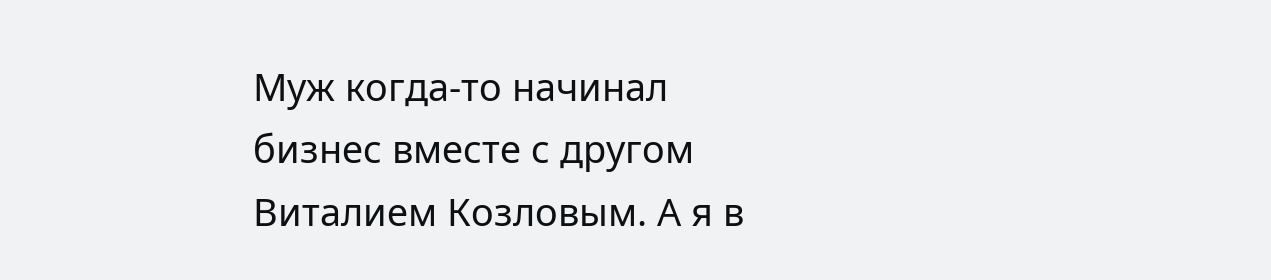Муж когда-то начинал бизнес вместе с другом Виталием Козловым. А я в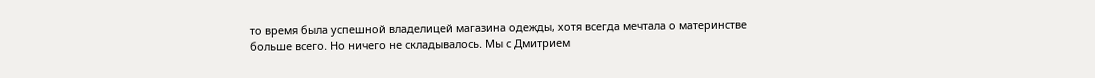то время была успешной владелицей магазина одежды, хотя всегда мечтала о материнстве больше всего. Но ничего не складывалось. Мы с Дмитрием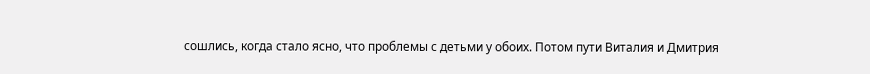сошлись, когда стало ясно, что проблемы с детьми у обоих. Потом пути Виталия и Дмитрия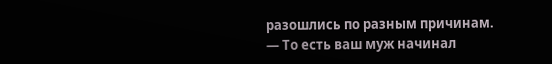разошлись по разным причинам.
— То есть ваш муж начинал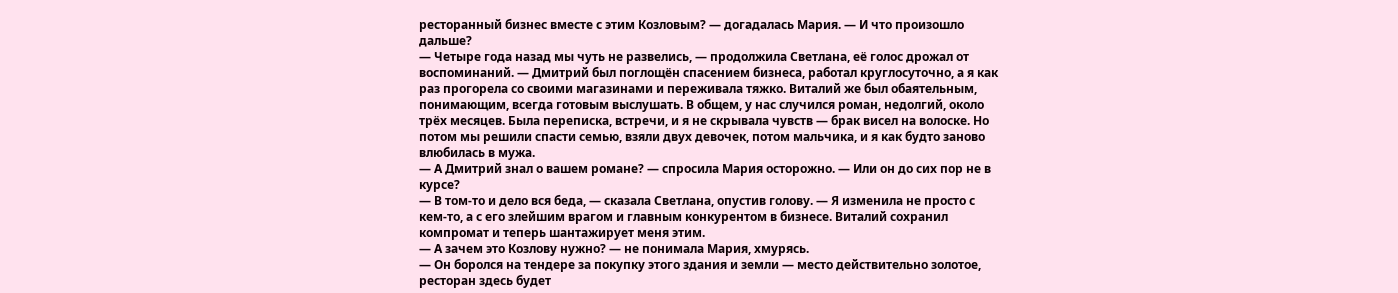ресторанный бизнес вместе с этим Козловым? — догадалась Мария. — И что произошло дальше?
— Четыре года назад мы чуть не развелись, — продолжила Светлана, её голос дрожал от воспоминаний. — Дмитрий был поглощён спасением бизнеса, работал круглосуточно, а я как раз прогорела со своими магазинами и переживала тяжко. Виталий же был обаятельным, понимающим, всегда готовым выслушать. В общем, у нас случился роман, недолгий, около трёх месяцев. Была переписка, встречи, и я не скрывала чувств — брак висел на волоске. Но потом мы решили спасти семью, взяли двух девочек, потом мальчика, и я как будто заново влюбилась в мужа.
— А Дмитрий знал о вашем романе? — спросила Мария осторожно. — Или он до сих пор не в курсе?
— В том-то и дело вся беда, — сказала Светлана, опустив голову. — Я изменила не просто с кем-то, а с его злейшим врагом и главным конкурентом в бизнесе. Виталий сохранил компромат и теперь шантажирует меня этим.
— А зачем это Козлову нужно? — не понимала Мария, хмурясь.
— Он боролся на тендере за покупку этого здания и земли — место действительно золотое, ресторан здесь будет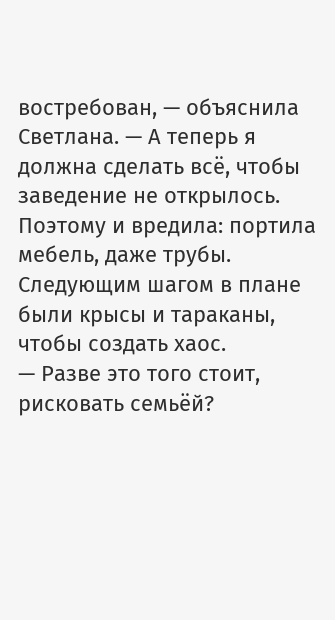востребован, — объяснила Светлана. — А теперь я должна сделать всё, чтобы заведение не открылось. Поэтому и вредила: портила мебель, даже трубы. Следующим шагом в плане были крысы и тараканы, чтобы создать хаос.
— Разве это того стоит, рисковать семьёй?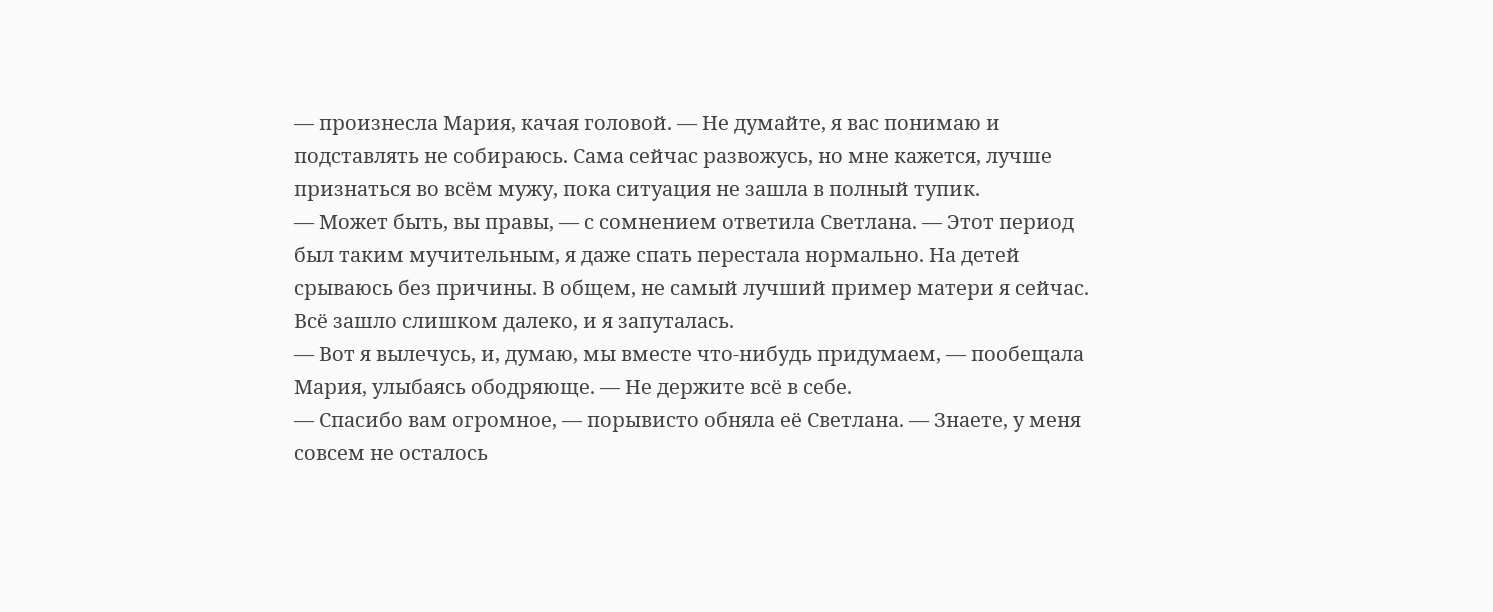— произнесла Мария, качая головой. — Не думайте, я вас понимаю и подставлять не собираюсь. Сама сейчас развожусь, но мне кажется, лучше признаться во всём мужу, пока ситуация не зашла в полный тупик.
— Может быть, вы правы, — с сомнением ответила Светлана. — Этот период был таким мучительным, я даже спать перестала нормально. На детей срываюсь без причины. В общем, не самый лучший пример матери я сейчас. Всё зашло слишком далеко, и я запуталась.
— Вот я вылечусь, и, думаю, мы вместе что-нибудь придумаем, — пообещала Мария, улыбаясь ободряюще. — Не держите всё в себе.
— Спасибо вам огромное, — порывисто обняла её Светлана. — Знаете, у меня совсем не осталось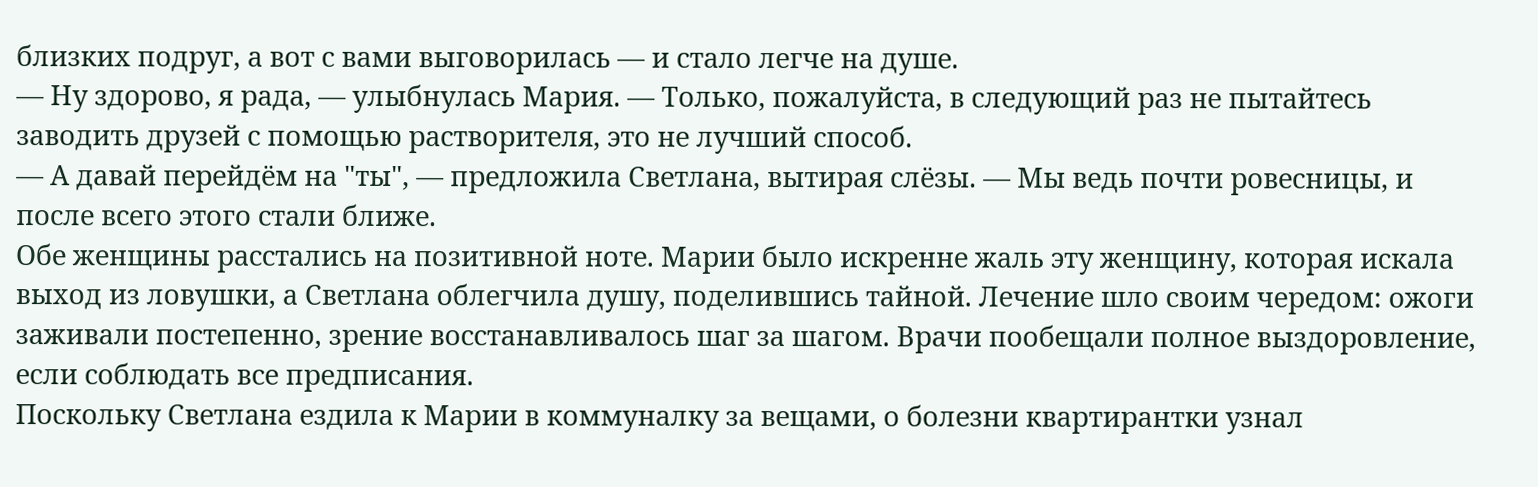близких подруг, а вот с вами выговорилась — и стало легче на душе.
— Ну здорово, я рада, — улыбнулась Мария. — Только, пожалуйста, в следующий раз не пытайтесь заводить друзей с помощью растворителя, это не лучший способ.
— А давай перейдём на "ты", — предложила Светлана, вытирая слёзы. — Мы ведь почти ровесницы, и после всего этого стали ближе.
Обе женщины расстались на позитивной ноте. Марии было искренне жаль эту женщину, которая искала выход из ловушки, а Светлана облегчила душу, поделившись тайной. Лечение шло своим чередом: ожоги заживали постепенно, зрение восстанавливалось шаг за шагом. Врачи пообещали полное выздоровление, если соблюдать все предписания.
Поскольку Светлана ездила к Марии в коммуналку за вещами, о болезни квартирантки узнал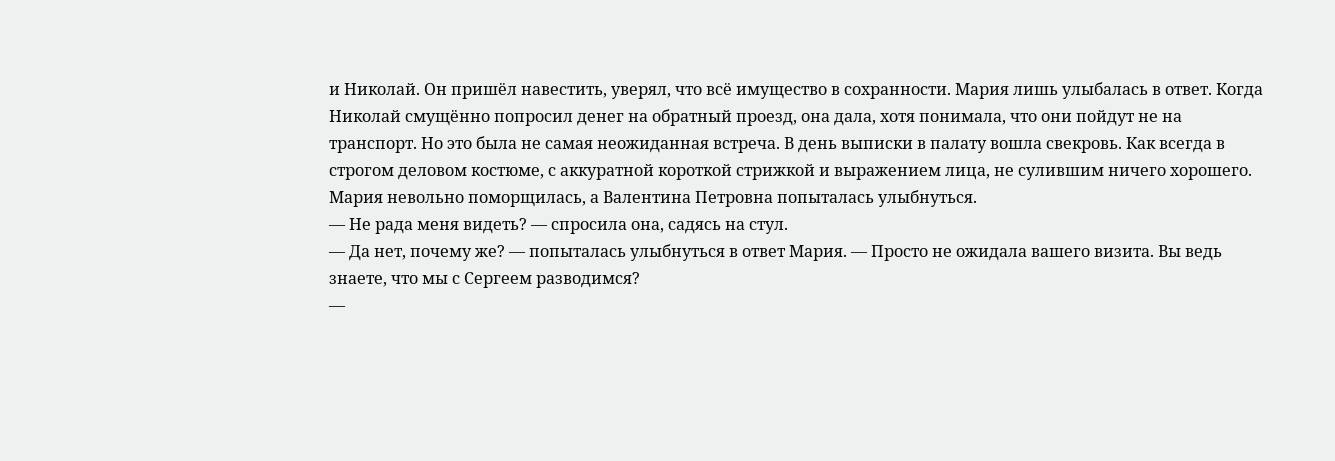и Николай. Он пришёл навестить, уверял, что всё имущество в сохранности. Мария лишь улыбалась в ответ. Когда Николай смущённо попросил денег на обратный проезд, она дала, хотя понимала, что они пойдут не на транспорт. Но это была не самая неожиданная встреча. В день выписки в палату вошла свекровь. Как всегда в строгом деловом костюме, с аккуратной короткой стрижкой и выражением лица, не сулившим ничего хорошего. Мария невольно поморщилась, а Валентина Петровна попыталась улыбнуться.
— Не рада меня видеть? — спросила она, садясь на стул.
— Да нет, почему же? — попыталась улыбнуться в ответ Мария. — Просто не ожидала вашего визита. Вы ведь знаете, что мы с Сергеем разводимся?
—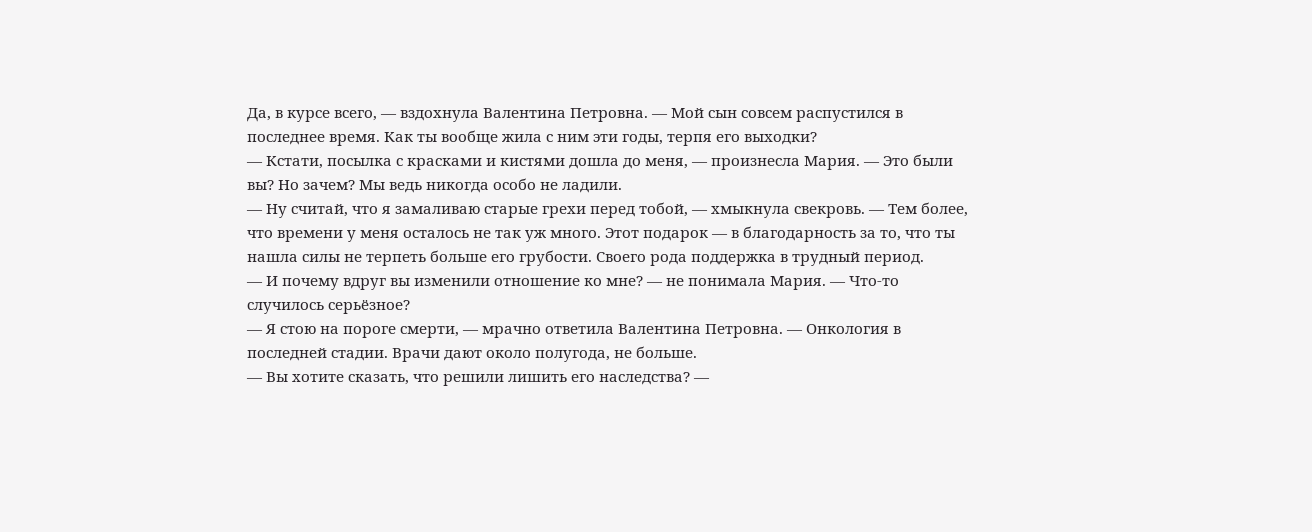Да, в курсе всего, — вздохнула Валентина Петровна. — Мой сын совсем распустился в последнее время. Как ты вообще жила с ним эти годы, терпя его выходки?
— Кстати, посылка с красками и кистями дошла до меня, — произнесла Мария. — Это были вы? Но зачем? Мы ведь никогда особо не ладили.
— Ну считай, что я замаливаю старые грехи перед тобой, — хмыкнула свекровь. — Тем более, что времени у меня осталось не так уж много. Этот подарок — в благодарность за то, что ты нашла силы не терпеть больше его грубости. Своего рода поддержка в трудный период.
— И почему вдруг вы изменили отношение ко мне? — не понимала Мария. — Что-то случилось серьёзное?
— Я стою на пороге смерти, — мрачно ответила Валентина Петровна. — Онкология в последней стадии. Врачи дают около полугода, не больше.
— Вы хотите сказать, что решили лишить его наследства? —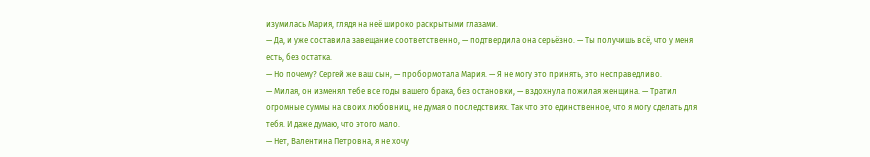изумилась Мария, глядя на неё широко раскрытыми глазами.
— Да, и уже составила завещание соответственно, — подтвердила она серьёзно. — Ты получишь всё, что у меня есть, без остатка.
— Но почему? Сергей же ваш сын, — пробормотала Мария. — Я не могу это принять, это несправедливо.
— Милая, он изменял тебе все годы вашего брака, без остановки, — вздохнула пожилая женщина. — Тратил огромные суммы на своих любовниц, не думая о последствиях. Так что это единственное, что я могу сделать для тебя. И даже думаю, что этого мало.
— Нет, Валентина Петровна, я не хочу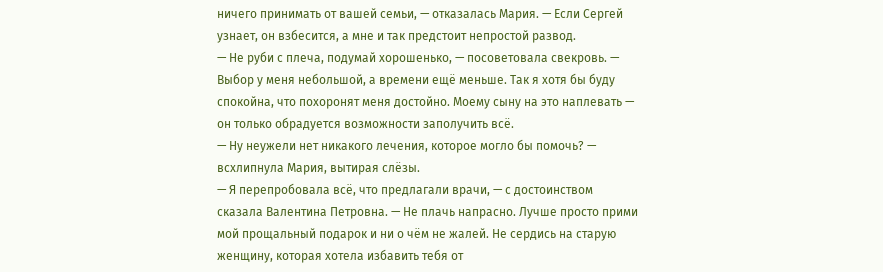ничего принимать от вашей семьи, — отказалась Мария. — Если Сергей узнает, он взбесится, а мне и так предстоит непростой развод.
— Не руби с плеча, подумай хорошенько, — посоветовала свекровь. — Выбор у меня небольшой, а времени ещё меньше. Так я хотя бы буду спокойна, что похоронят меня достойно. Моему сыну на это наплевать — он только обрадуется возможности заполучить всё.
— Ну неужели нет никакого лечения, которое могло бы помочь? — всхлипнула Мария, вытирая слёзы.
— Я перепробовала всё, что предлагали врачи, — с достоинством сказала Валентина Петровна. — Не плачь напрасно. Лучше просто прими мой прощальный подарок и ни о чём не жалей. Не сердись на старую женщину, которая хотела избавить тебя от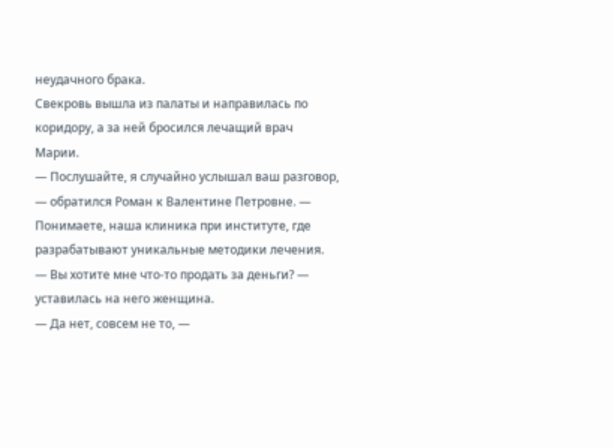неудачного брака.
Свекровь вышла из палаты и направилась по коридору, а за ней бросился лечащий врач Марии.
— Послушайте, я случайно услышал ваш разговор, — обратился Роман к Валентине Петровне. — Понимаете, наша клиника при институте, где разрабатывают уникальные методики лечения.
— Вы хотите мне что-то продать за деньги? — уставилась на него женщина.
— Да нет, совсем не то, —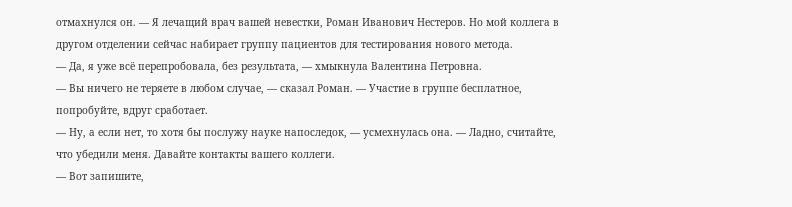отмахнулся он. — Я лечащий врач вашей невестки, Роман Иванович Нестеров. Но мой коллега в другом отделении сейчас набирает группу пациентов для тестирования нового метода.
— Да, я уже всё перепробовала, без результата, — хмыкнула Валентина Петровна.
— Вы ничего не теряете в любом случае, — сказал Роман. — Участие в группе бесплатное, попробуйте, вдруг сработает.
— Ну, а если нет, то хотя бы послужу науке напоследок, — усмехнулась она. — Ладно, считайте, что убедили меня. Давайте контакты вашего коллеги.
— Вот запишите,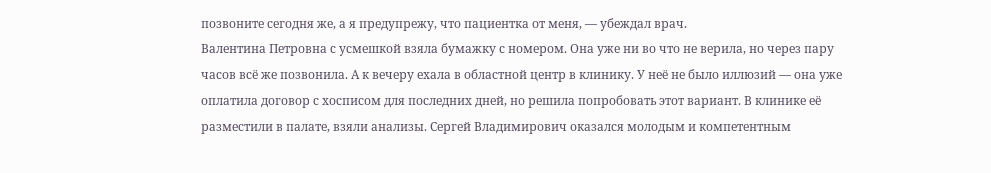позвоните сегодня же, а я предупрежу, что пациентка от меня, — убеждал врач.
Валентина Петровна с усмешкой взяла бумажку с номером. Она уже ни во что не верила, но через пару часов всё же позвонила. А к вечеру ехала в областной центр в клинику. У неё не было иллюзий — она уже оплатила договор с хосписом для последних дней, но решила попробовать этот вариант. В клинике её разместили в палате, взяли анализы. Сергей Владимирович оказался молодым и компетентным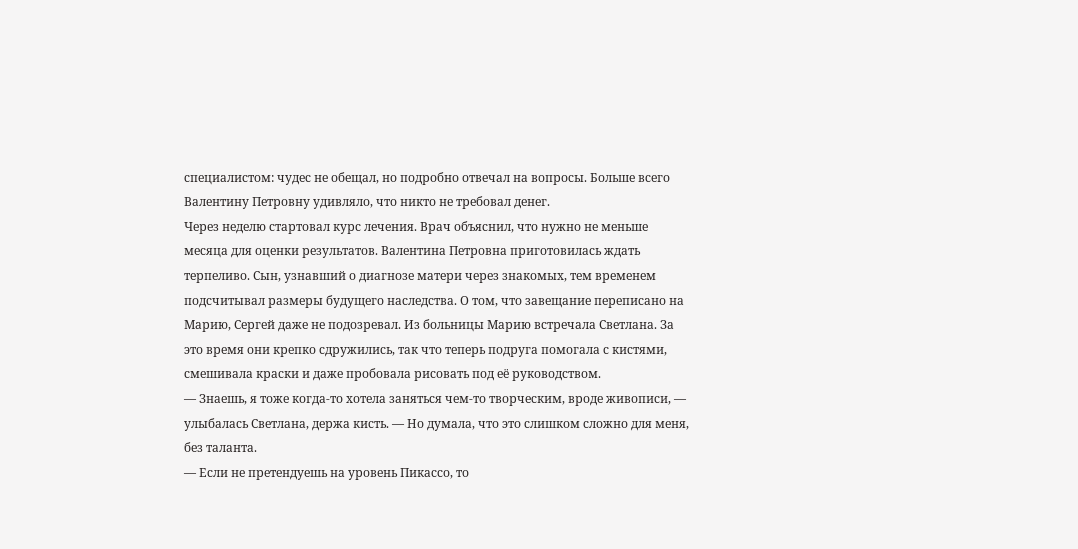специалистом: чудес не обещал, но подробно отвечал на вопросы. Больше всего Валентину Петровну удивляло, что никто не требовал денег.
Через неделю стартовал курс лечения. Врач объяснил, что нужно не меньше месяца для оценки результатов. Валентина Петровна приготовилась ждать терпеливо. Сын, узнавший о диагнозе матери через знакомых, тем временем подсчитывал размеры будущего наследства. О том, что завещание переписано на Марию, Сергей даже не подозревал. Из больницы Марию встречала Светлана. За это время они крепко сдружились, так что теперь подруга помогала с кистями, смешивала краски и даже пробовала рисовать под её руководством.
— Знаешь, я тоже когда-то хотела заняться чем-то творческим, вроде живописи, — улыбалась Светлана, держа кисть. — Но думала, что это слишком сложно для меня, без таланта.
— Если не претендуешь на уровень Пикассо, то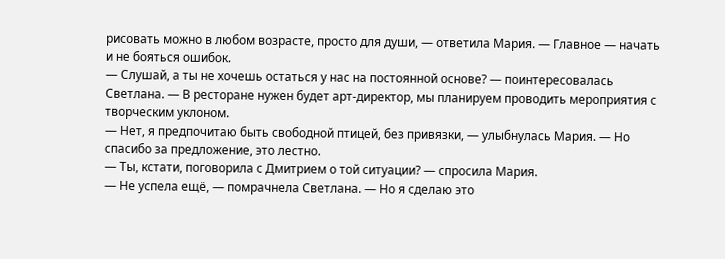рисовать можно в любом возрасте, просто для души, — ответила Мария. — Главное — начать и не бояться ошибок.
— Слушай, а ты не хочешь остаться у нас на постоянной основе? — поинтересовалась Светлана. — В ресторане нужен будет арт-директор, мы планируем проводить мероприятия с творческим уклоном.
— Нет, я предпочитаю быть свободной птицей, без привязки, — улыбнулась Мария. — Но спасибо за предложение, это лестно.
— Ты, кстати, поговорила с Дмитрием о той ситуации? — спросила Мария.
— Не успела ещё, — помрачнела Светлана. — Но я сделаю это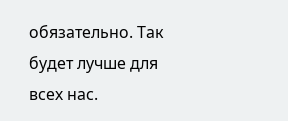обязательно. Так будет лучше для всех нас.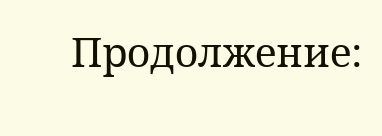Продолжение: